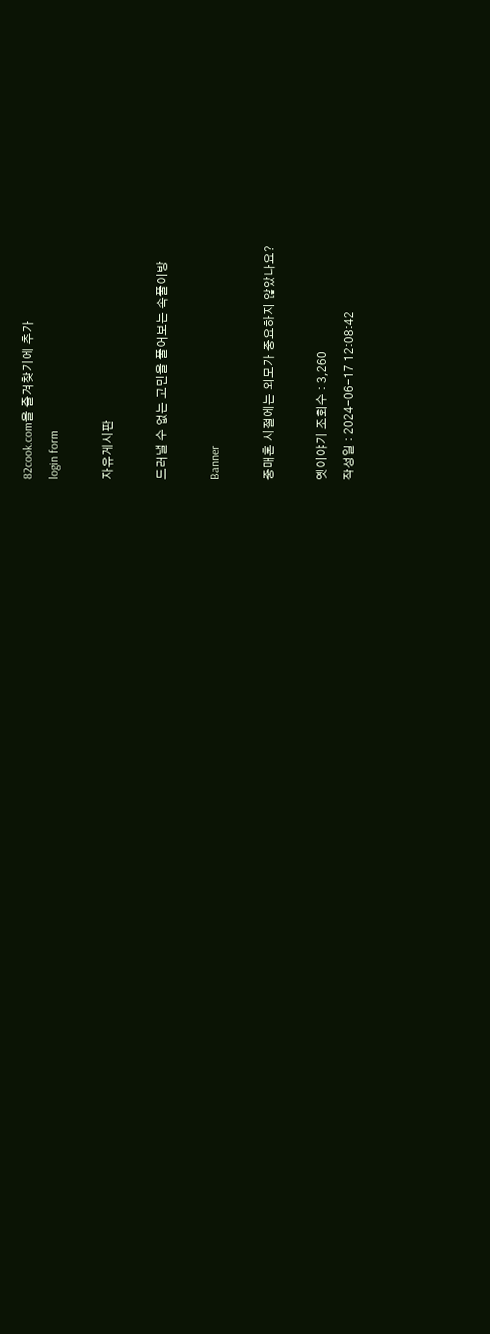82cook.com을 즐겨찾기에 추가
login form

자유게시판

드러낼 수 없는 고민을 풀어보는 속풀이방

Banner

중매혼 시절에는 외모가 중요하지 않았나요?

옛이야기 조회수 : 3,260
작성일 : 2024-06-17 12:08:42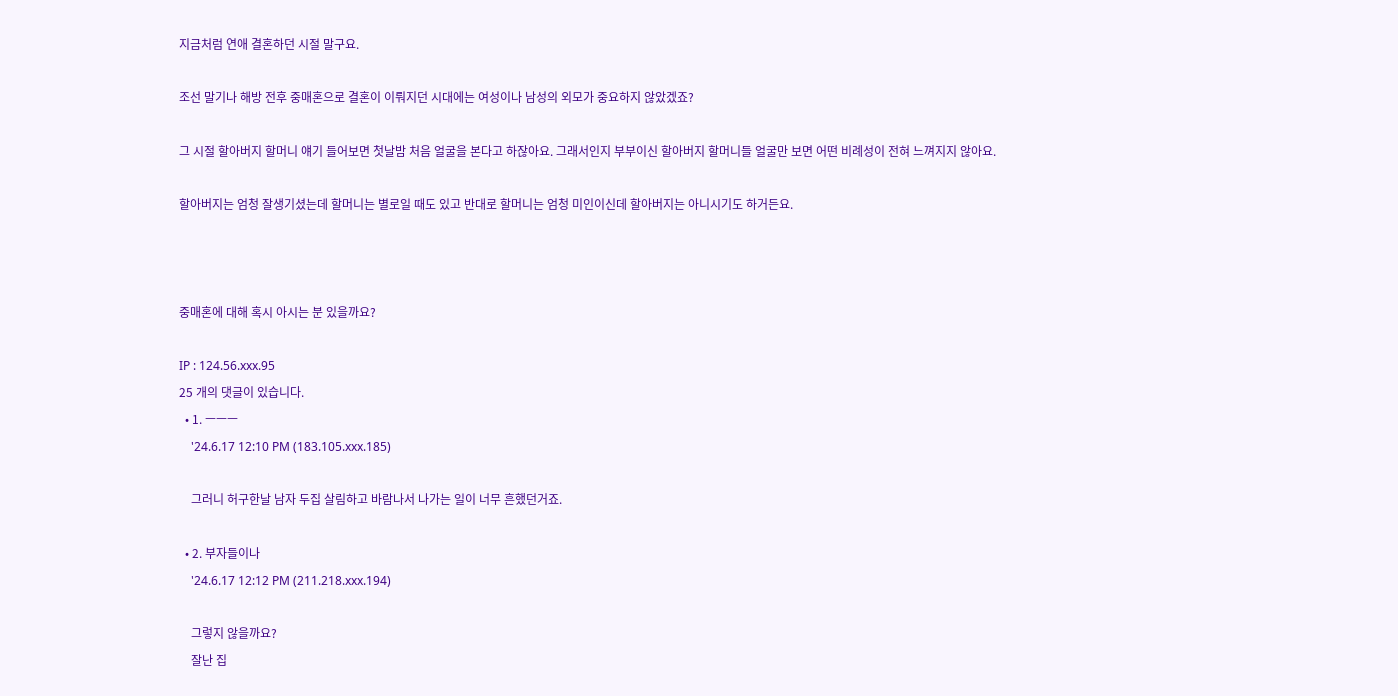지금처럼 연애 결혼하던 시절 말구요.

조선 말기나 해방 전후 중매혼으로 결혼이 이뤄지던 시대에는 여성이나 남성의 외모가 중요하지 않았겠죠?

그 시절 할아버지 할머니 얘기 들어보면 첫날밤 처음 얼굴을 본다고 하잖아요. 그래서인지 부부이신 할아버지 할머니들 얼굴만 보면 어떤 비례성이 전혀 느껴지지 않아요.

할아버지는 엄청 잘생기셨는데 할머니는 별로일 때도 있고 반대로 할머니는 엄청 미인이신데 할아버지는 아니시기도 하거든요.



중매혼에 대해 혹시 아시는 분 있을까요?

IP : 124.56.xxx.95
25 개의 댓글이 있습니다.
  • 1. ㅡㅡㅡ
    '24.6.17 12:10 PM (183.105.xxx.185)

    그러니 허구한날 남자 두집 살림하고 바람나서 나가는 일이 너무 흔했던거죠.

  • 2. 부자들이나
    '24.6.17 12:12 PM (211.218.xxx.194)

    그렇지 않을까요?
    잘난 집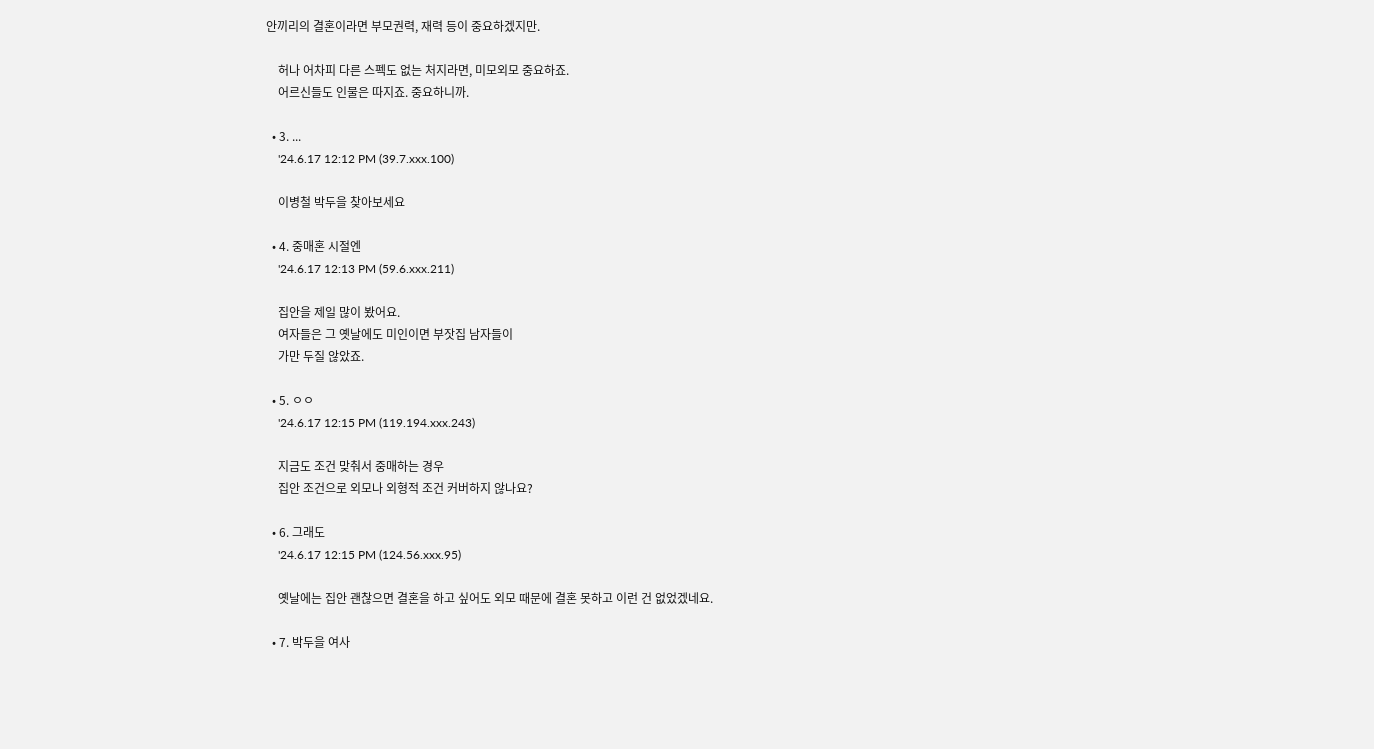안끼리의 결혼이라면 부모권력, 재력 등이 중요하겠지만.

    허나 어차피 다른 스펙도 없는 처지라면, 미모외모 중요하죠.
    어르신들도 인물은 따지죠. 중요하니까.

  • 3. ...
    '24.6.17 12:12 PM (39.7.xxx.100)

    이병철 박두을 찾아보세요

  • 4. 중매혼 시절엔
    '24.6.17 12:13 PM (59.6.xxx.211)

    집안을 제일 많이 봤어요.
    여자들은 그 옛날에도 미인이면 부잣집 남자들이
    가만 두질 않았죠.

  • 5. ㅇㅇ
    '24.6.17 12:15 PM (119.194.xxx.243)

    지금도 조건 맞춰서 중매하는 경우
    집안 조건으로 외모나 외형적 조건 커버하지 않나요?

  • 6. 그래도
    '24.6.17 12:15 PM (124.56.xxx.95)

    옛날에는 집안 괜찮으면 결혼을 하고 싶어도 외모 때문에 결혼 못하고 이런 건 없었겠네요.

  • 7. 박두을 여사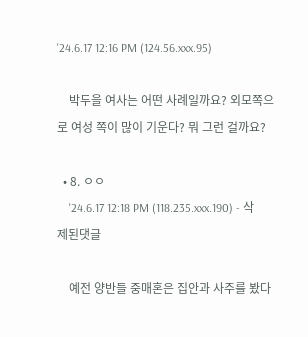'24.6.17 12:16 PM (124.56.xxx.95)

    박두을 여사는 어떤 사례일까요? 외모쪽으로 여성 쪽이 많이 기운다? 뭐 그런 걸까요?

  • 8. ㅇㅇ
    '24.6.17 12:18 PM (118.235.xxx.190) - 삭제된댓글

    예전 양반들 중매혼은 집안과 사주를 봤다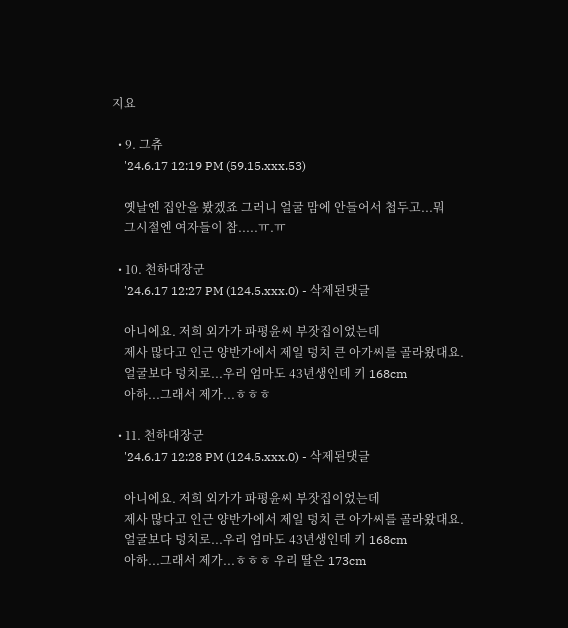지요

  • 9. 그츄
    '24.6.17 12:19 PM (59.15.xxx.53)

    옛날엔 집안을 봤겠죠 그러니 얼굴 맘에 안들어서 첩두고...뭐
    그시절엔 여자들이 참.....ㅠ.ㅠ

  • 10. 천하대장군
    '24.6.17 12:27 PM (124.5.xxx.0) - 삭제된댓글

    아니에요. 저희 외가가 파평윤씨 부잣집이었는데
    제사 많다고 인근 양반가에서 제일 덩치 큰 아가씨를 골라왔대요.
    얼굴보다 덩치로...우리 엄마도 43년생인데 키 168cm
    아하...그래서 제가...ㅎㅎㅎ

  • 11. 천하대장군
    '24.6.17 12:28 PM (124.5.xxx.0) - 삭제된댓글

    아니에요. 저희 외가가 파평윤씨 부잣집이었는데
    제사 많다고 인근 양반가에서 제일 덩치 큰 아가씨를 골라왔대요.
    얼굴보다 덩치로...우리 엄마도 43년생인데 키 168cm
    아하...그래서 제가...ㅎㅎㅎ 우리 딸은 173cm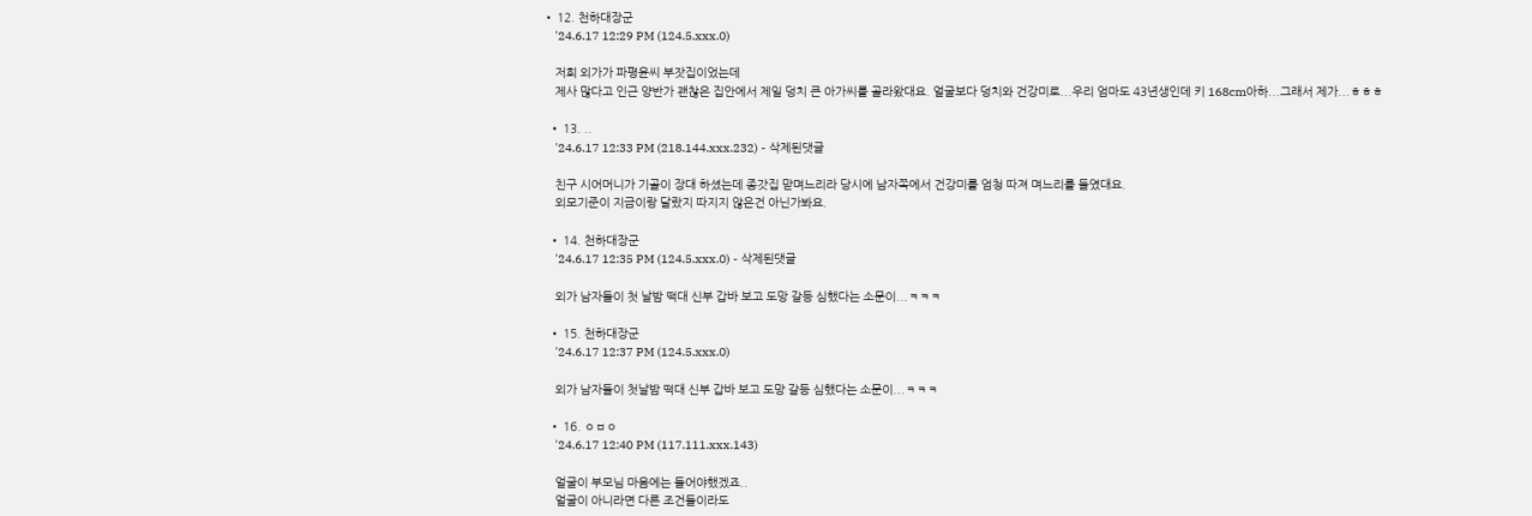• 12. 천하대장군
    '24.6.17 12:29 PM (124.5.xxx.0)

    저희 외가가 파평윤씨 부잣집이었는데
    제사 많다고 인근 양반가 괜찮은 집안에서 제일 덩치 큰 아가씨를 골라왔대요. 얼굴보다 덩치와 건강미로...우리 엄마도 43년생인데 키 168cm아하...그래서 제가...ㅎㅎㅎ

  • 13. ..
    '24.6.17 12:33 PM (218.144.xxx.232) - 삭제된댓글

    친구 시어머니가 기골이 장대 하셨는데 종갓집 맏며느리라 당시에 남자쪽에서 건강미를 엄청 따져 며느리를 들였대요.
    외모기준이 지금이랑 달랐지 따지지 않은건 아닌가봐요.

  • 14. 천하대장군
    '24.6.17 12:35 PM (124.5.xxx.0) - 삭제된댓글

    외가 남자들이 첫 날밤 떡대 신부 갑바 보고 도망 갈등 심했다는 소문이...ㅋㅋㅋ

  • 15. 천하대장군
    '24.6.17 12:37 PM (124.5.xxx.0)

    외가 남자들이 첫날밤 떡대 신부 갑바 보고 도망 갈등 심했다는 소문이...ㅋㅋㅋ

  • 16. ㅇㅂㅇ
    '24.6.17 12:40 PM (117.111.xxx.143)

    얼굴이 부모님 마음에는 들어야했겠죠..
    얼굴이 아니라면 다른 조건들이라도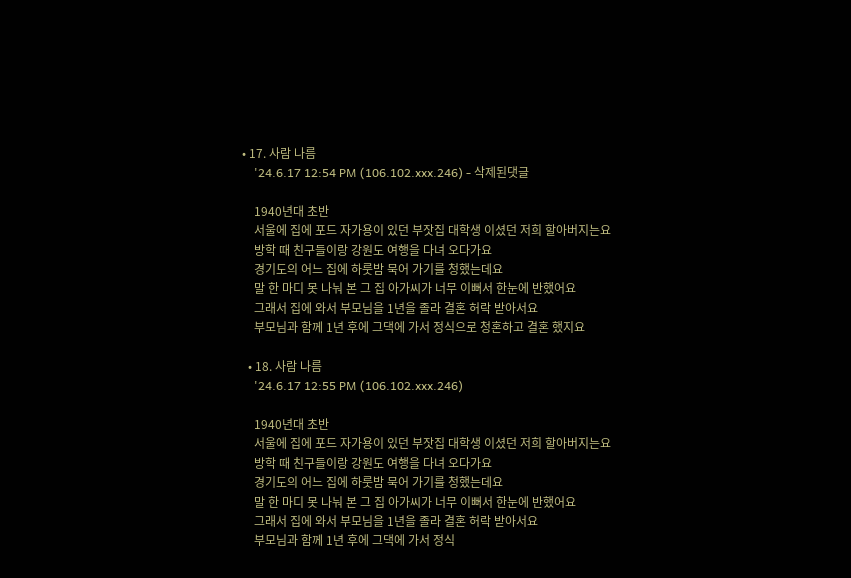• 17. 사람 나름
    '24.6.17 12:54 PM (106.102.xxx.246) - 삭제된댓글

    1940년대 초반
    서울에 집에 포드 자가용이 있던 부잣집 대학생 이셨던 저희 할아버지는요
    방학 때 친구들이랑 강원도 여행을 다녀 오다가요
    경기도의 어느 집에 하룻밤 묵어 가기를 청했는데요
    말 한 마디 못 나눠 본 그 집 아가씨가 너무 이뻐서 한눈에 반했어요
    그래서 집에 와서 부모님을 1년을 졸라 결혼 허락 받아서요
    부모님과 함께 1년 후에 그댁에 가서 정식으로 청혼하고 결혼 했지요

  • 18. 사람 나름
    '24.6.17 12:55 PM (106.102.xxx.246)

    1940년대 초반
    서울에 집에 포드 자가용이 있던 부잣집 대학생 이셨던 저희 할아버지는요
    방학 때 친구들이랑 강원도 여행을 다녀 오다가요
    경기도의 어느 집에 하룻밤 묵어 가기를 청했는데요
    말 한 마디 못 나눠 본 그 집 아가씨가 너무 이뻐서 한눈에 반했어요
    그래서 집에 와서 부모님을 1년을 졸라 결혼 허락 받아서요
    부모님과 함께 1년 후에 그댁에 가서 정식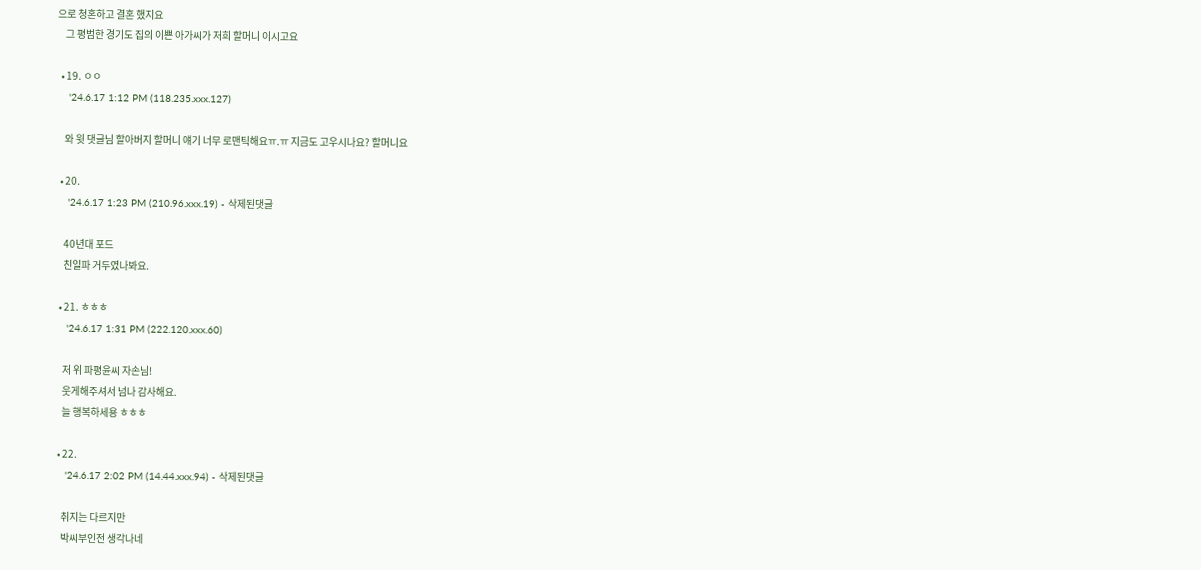으로 청혼하고 결혼 했지요
    그 평범한 경기도 집의 이쁜 아가씨가 저희 할머니 이시고요

  • 19. ㅇㅇ
    '24.6.17 1:12 PM (118.235.xxx.127)

    와 윗 댓글님 할아버지 할머니 얘기 너무 로맨틱해요ㅠ.ㅠ 지금도 고우시나요? 할머니요

  • 20.
    '24.6.17 1:23 PM (210.96.xxx.19) - 삭제된댓글

    40년대 포드
    친일파 거두였나봐요.

  • 21. ㅎㅎㅎ
    '24.6.17 1:31 PM (222.120.xxx.60)

    저 위 파평윤씨 자손님!
    웃게해주셔서 넘나 감사해요.
    늘 행복하세용 ㅎㅎㅎ

  • 22.
    '24.6.17 2:02 PM (14.44.xxx.94) - 삭제된댓글

    취지는 다르지만
    박씨부인전 생각나네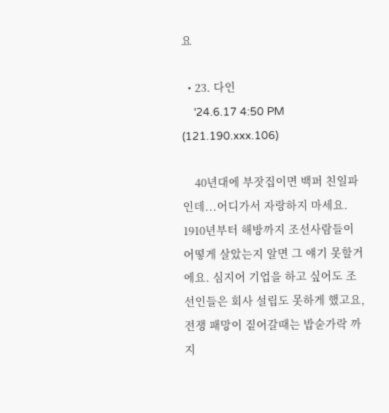요

  • 23. 다인
    '24.6.17 4:50 PM (121.190.xxx.106)

    40년대에 부잣집이면 백퍼 친일파인데...어디가서 자랑하지 마세요. 1910년부터 해방까지 조선사람들이 어떻게 살았는지 알면 그 얘기 못할거에요. 심지어 기업을 하고 싶어도 조선인들은 회사 설립도 못하게 했고요, 전쟁 패망이 짙어갈때는 밥숟가락 까지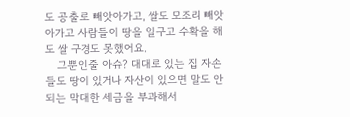도 공출로 빼앗아가고, 쌀도 모조리 빼앗아가고 사람들이 땅을 일구고 수확을 해도 쌀 구경도 못했어요.
    그뿐인줄 아슈? 대대로 있는 집 자손들도 땅이 있거나 자산이 있으면 말도 안되는 막대한 세금을 부과해서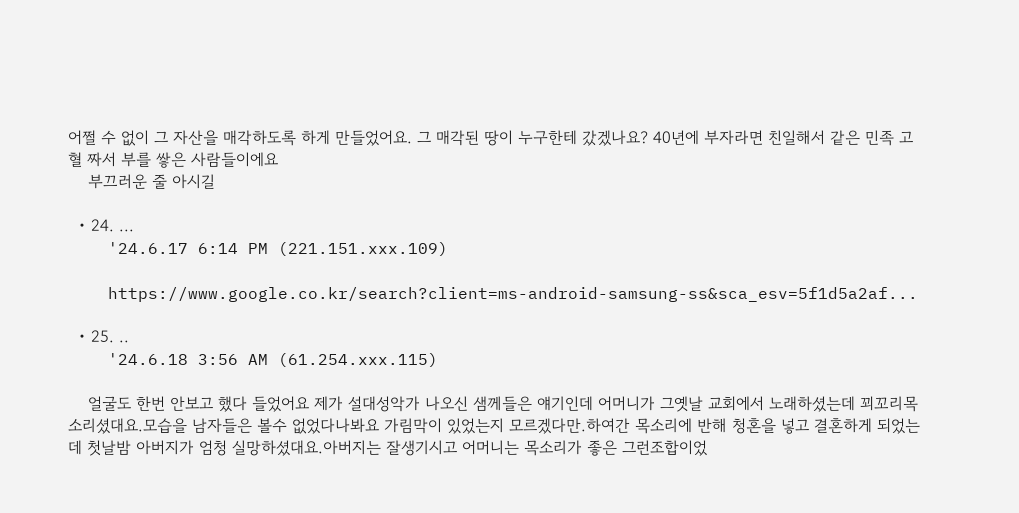어쩔 수 없이 그 자산을 매각하도록 하게 만들었어요. 그 매각된 땅이 누구한테 갔겠나요? 40년에 부자라면 친일해서 같은 민족 고혈 짜서 부를 쌓은 사람들이에요
    부끄러운 줄 아시길

  • 24. ...
    '24.6.17 6:14 PM (221.151.xxx.109)

    https://www.google.co.kr/search?client=ms-android-samsung-ss&sca_esv=5f1d5a2af...

  • 25. ..
    '24.6.18 3:56 AM (61.254.xxx.115)

    얼굴도 한번 안보고 했다 들었어요 제가 설대성악가 나오신 샘께들은 얘기인데 어머니가 그옛날 교회에서 노래하셨는데 꾀꼬리목소리셨대요.모습을 남자들은 볼수 없었다나봐요 가림막이 있었는지 모르겠다만.하여간 목소리에 반해 청혼을 넣고 결혼하게 되었는데 첫날밤 아버지가 엄청 실망하셨대요.아버지는 잘생기시고 어머니는 목소리가 좋은 그런조합이었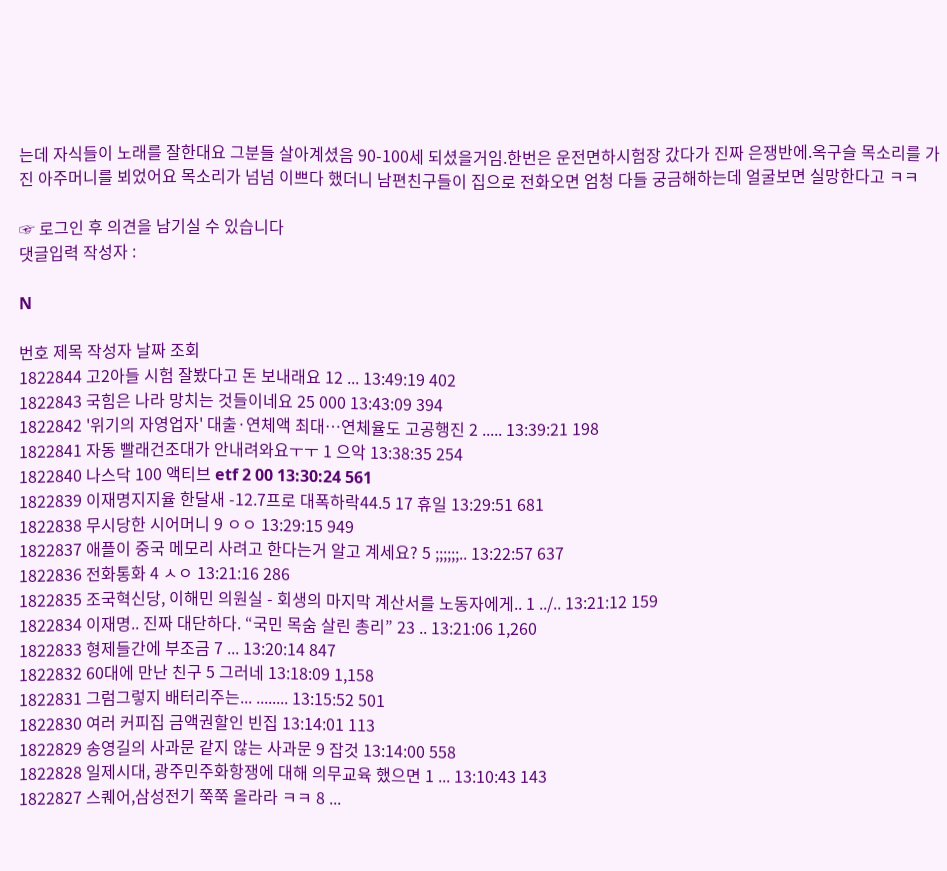는데 자식들이 노래를 잘한대요 그분들 살아계셨음 90-100세 되셨을거임.한번은 운전면하시험장 갔다가 진짜 은쟁반에.옥구슬 목소리를 가진 아주머니를 뵈었어요 목소리가 넘넘 이쁘다 했더니 남편친구들이 집으로 전화오면 엄청 다들 궁금해하는데 얼굴보면 실망한다고 ㅋㅋ

☞ 로그인 후 의견을 남기실 수 있습니다
댓글입력 작성자 :

N

번호 제목 작성자 날짜 조회
1822844 고2아들 시험 잘봤다고 돈 보내래요 12 ... 13:49:19 402
1822843 국힘은 나라 망치는 것들이네요 25 000 13:43:09 394
1822842 '위기의 자영업자' 대출·연체액 최대…연체율도 고공행진 2 ..... 13:39:21 198
1822841 자동 빨래건조대가 안내려와요ㅜㅜ 1 으악 13:38:35 254
1822840 나스닥 100 액티브 etf 2 00 13:30:24 561
1822839 이재명지지율 한달새 -12.7프로 대폭하락44.5 17 휴일 13:29:51 681
1822838 무시당한 시어머니 9 ㅇㅇ 13:29:15 949
1822837 애플이 중국 메모리 사려고 한다는거 알고 계세요? 5 ;;;;;;.. 13:22:57 637
1822836 전화통화 4 ㅅㅇ 13:21:16 286
1822835 조국혁신당, 이해민 의원실 - 회생의 마지막 계산서를 노동자에게.. 1 ../.. 13:21:12 159
1822834 이재명.. 진짜 대단하다. “국민 목숨 살린 총리” 23 .. 13:21:06 1,260
1822833 형제들간에 부조금 7 ... 13:20:14 847
1822832 60대에 만난 친구 5 그러네 13:18:09 1,158
1822831 그럼그렇지 배터리주는... ........ 13:15:52 501
1822830 여러 커피집 금액권할인 빈집 13:14:01 113
1822829 송영길의 사과문 같지 않는 사과문 9 잡것 13:14:00 558
1822828 일제시대, 광주민주화항쟁에 대해 의무교육 했으면 1 ... 13:10:43 143
1822827 스퀘어,삼성전기 쭉쭉 올라라 ㅋㅋ 8 ...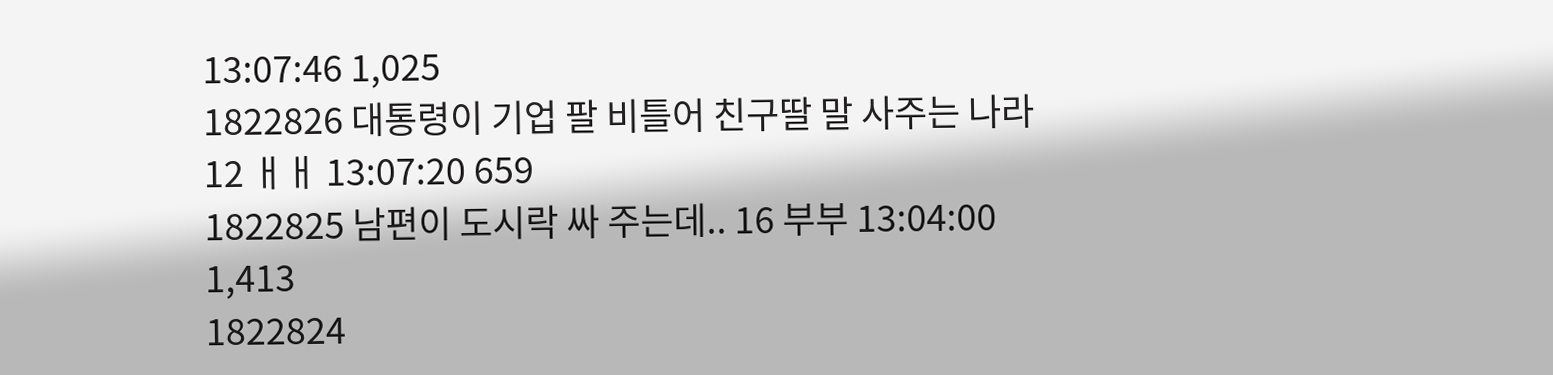13:07:46 1,025
1822826 대통령이 기업 팔 비틀어 친구딸 말 사주는 나라 12 ㅐㅐ 13:07:20 659
1822825 남편이 도시락 싸 주는데.. 16 부부 13:04:00 1,413
1822824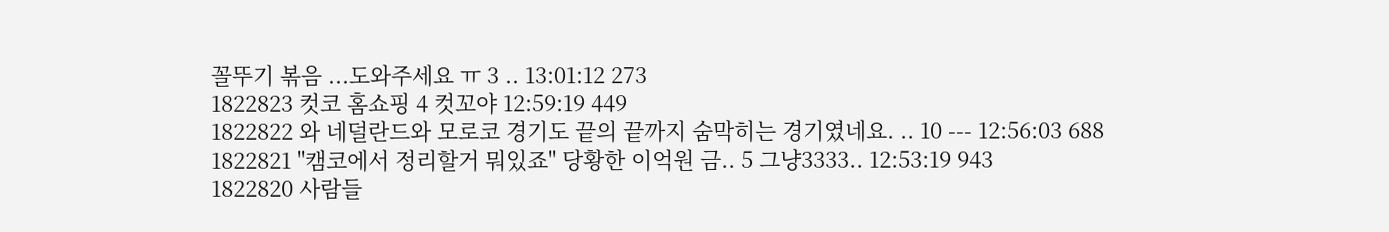꼴뚜기 볶음 ...도와주세요 ㅠ 3 .. 13:01:12 273
1822823 컷코 홈쇼핑 4 컷꼬야 12:59:19 449
1822822 와 네덜란드와 모로코 경기도 끝의 끝까지 숨막히는 경기였네요. .. 10 --- 12:56:03 688
1822821 "캠코에서 정리할거 뭐있죠" 당황한 이억원 금.. 5 그냥3333.. 12:53:19 943
1822820 사람들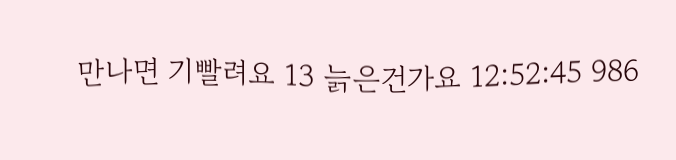만나면 기빨려요 13 늙은건가요 12:52:45 986